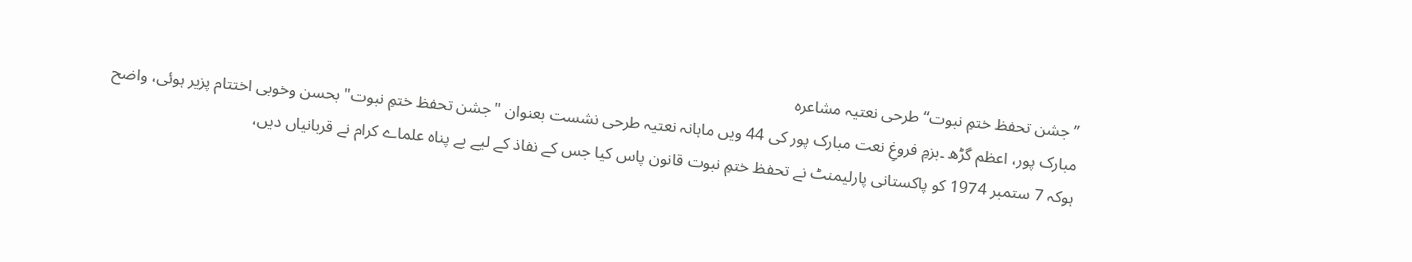”جشن تحفظ ختمِ نبوت“طرحی نعتیہ مشاعرہ
مبارک پور، اعظم گڑھ ۔بزمِ فروغِ نعت مبارک پور کی 44 ویں ماہانہ نعتیہ طرحی نشست بعنوان "جشن تحفظ ختمِ نبوت" بحسن وخوبی اختتام پزیر ہوئی، واضح ہوکہ 7 ستمبر 1974 کو پاکستانی پارلیمنٹ نے تحفظ ختمِ نبوت قانون پاس کیا جس کے نفاذ کے لیے بے پناہ علماے کرام نے قربانیاں دیں،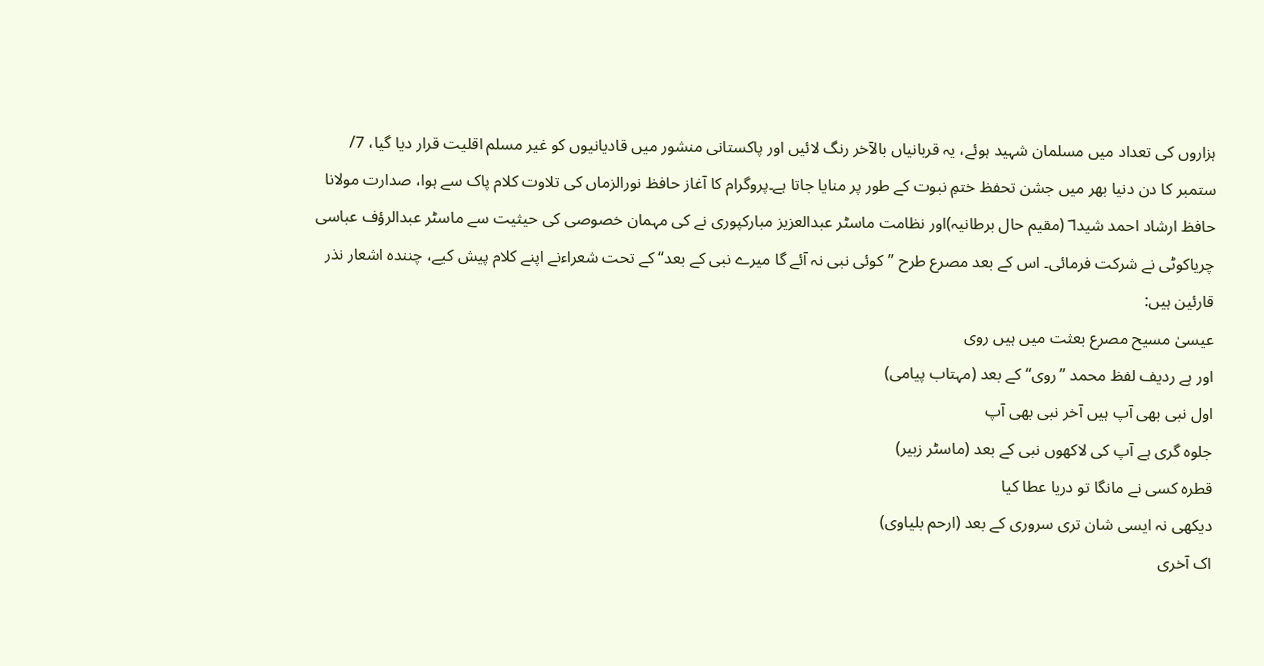ہزاروں کی تعداد میں مسلمان شہید ہوئے، یہ قربانیاں بالآخر رنگ لائیں اور پاکستانی منشور میں قادیانیوں کو غیر مسلم اقلیت قرار دیا گیا، 7/ ستمبر کا دن دنیا بھر میں جشن تحفظ ختمِ نبوت کے طور پر منایا جاتا ہے۔پروگرام کا آغاز حافظ نورالزماں کی تلاوت کلام پاک سے ہوا، صدارت مولانا حافظ ارشاد احمد شیدا ؔ (مقیم حال برطانیہ)اور نظامت ماسٹر عبدالعزیز مبارکپوری نے کی مہمان خصوصی کی حیثیت سے ماسٹر عبدالرؤف عباسی چریاکوٹی نے شرکت فرمائی۔ اس کے بعد مصرع طرح ”کوئی نبی نہ آئے گا میرے نبی کے بعد“ کے تحت شعراءنے اپنے کلام پیش کیے، چنندہ اشعار نذر قارئین ہیں:
عیسیٰ مسیح مصرع بعثت میں ہیں روی
اور ہے ردیف لفظ محمد ”روی“ کے بعد (مہتاب پیامی)
اول نبی بھی آپ ہیں آخر نبی بھی آپ
جلوہ گری ہے آپ کی لاکھوں نبی کے بعد (ماسٹر زبیر)
قطرہ کسی نے مانگا تو دریا عطا کیا
دیکھی نہ ایسی شان تری سروری کے بعد (ارحم بلیاوی)
اک آخری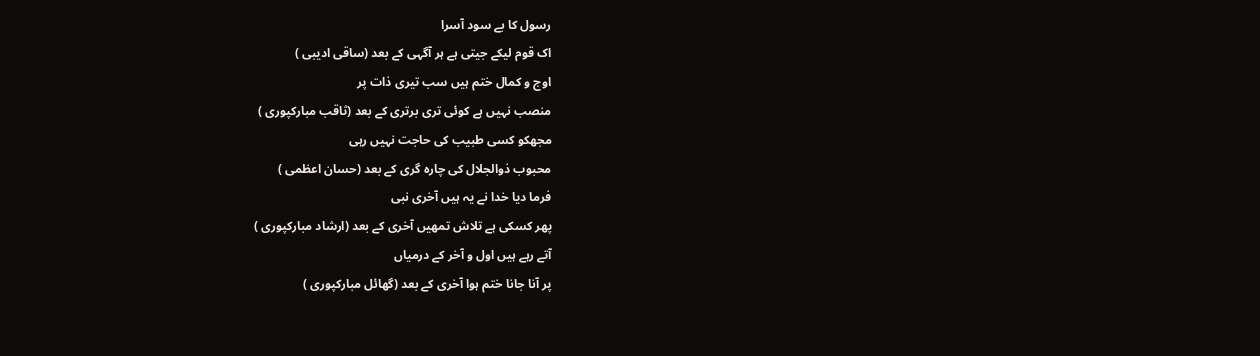رسول کا بے سود آسرا
اک قوم لیکے جیتی ہے ہر آگہی کے بعد (ساقی ادیبی )
اوج و کمال ختم ہیں سب تیری ذات پر
منصب نہیں ہے کوئی تری برتری کے بعد (ثاقب مبارکپوری )
مجھکو کسی طبیب کی حاجت نہیں رہی
محبوب ذوالجلال کی چارہ گری کے بعد (حسان اعظمی )
فرما دیا خدا نے یہ ہیں آخری نبی
پھر کسکی ہے تلاش تمھیں آخری کے بعد (ارشاد مبارکپوری )
آتے رہے ہیں اول و آخر کے درمیاں
پر آنا جانا ختم ہوا آخری کے بعد (گھائل مبارکپوری )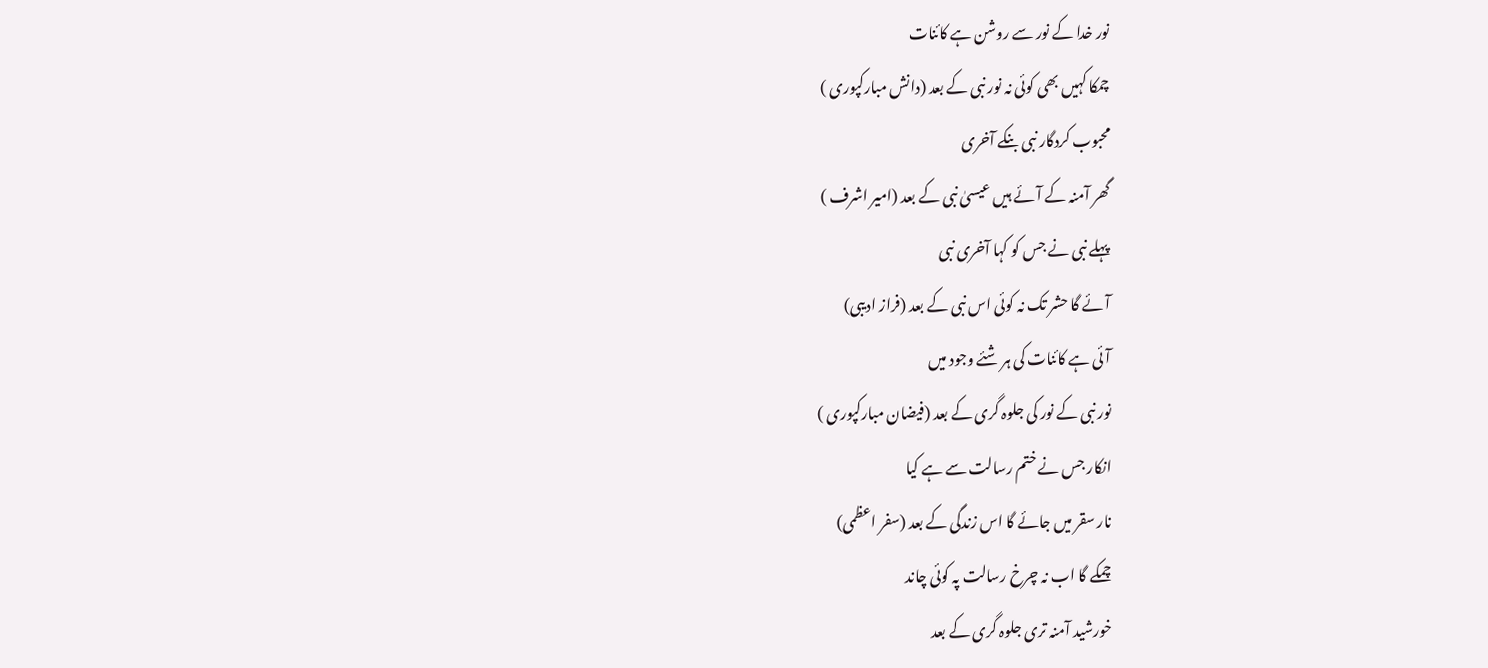نور خدا کے نور سے روشن ہے کائنات
چمکا کہیں بھی کوئی نہ نور نبی کے بعد (دانش مبارکپوری )
محبوب کردگار نبی بنکے آخری
گھر آمنہ کے آئے ہیں عیسیٰ نبی کے بعد (امیر اشرف )
پہلے نبی نے جس کو کہا آخری نبی
آئے گا حشر تک نہ کوئی اس نبی کے بعد (فراز ادیبی)
آئی ہے کائنات کی ہر شئے وجود میں
نور نبی کے نور کی جلوہ گری کے بعد (فیضان مبارکپوری )
انکار جس نے ختم رسالت سے ہے کیا
نار سقر میں جائے گا اس زندگی کے بعد (سفر اعظمی)
چمکے گا اب نہ چرخ رسالت پہ کوئی چاند
خورشید آمنہ تری جلوہ گری کے بعد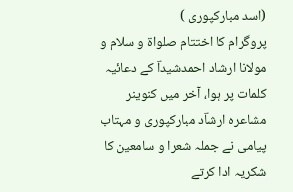(اسد مبارکپوری )
پروگرام کا اختتام صلواۃ و سلام و مولانا ارشاد احمدشیداؔ کے دعائیہ کلمات پر ہوا، آخر میں کنوینر مشاعرہ ارشاؔد مبارکپوری و مہتاب پیامی نے جملہ شعرا و سامعین کا شکریہ ادا کرتے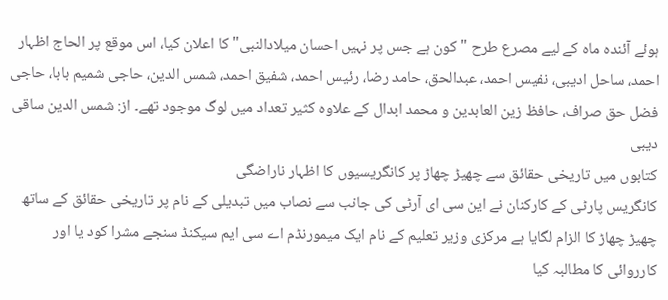ہوئے آئندہ ماہ کے لیے مصرع طرح "کون ہے جس پر نہیں احسان میلادالنبی" کا اعلان کیا، اس موقع پر الحاج اظہار احمد، ساحل ادیبی، نفیس احمد، عبدالحق، حامد رضا، رئیس احمد، شفیق احمد، شمس الدین، حاجی شمیم بابا، حاجی فضل حق صراف، حافظ زین العابدین و محمد ابدال کے علاوہ کثیر تعداد میں لوگ موجود تھے۔ از: شمس الدین ساقی دیبی
کتابوں میں تاریخی حقائق سے چھیڑ چھاڑ پر کانگریسیوں کا اظہار ناراضگی
کانگریس پارٹی کے کارکنان نے این سی ای آرٹی کی جانب سے نصاب میں تبدیلی کے نام پر تاریخی حقائق کے ساتھ چھیڑ چھاڑ کا الزام لگایا ہے مرکزی وزیر تعلیم کے نام ایک میمورنڈم اے سی ایم سیکنڈ سنجے مشرا کود یا اور کارروائی کا مطالبہ کیا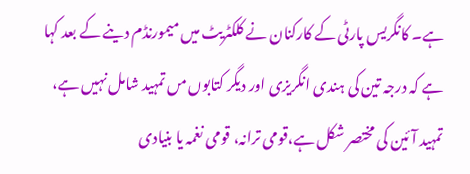ہے۔ کانگریس پارٹی کے کارکنان نے کلکٹریٹ میں میمورنڈم دینے کے بعد کہا ہے کہ درجہ تین کی ہندی انگریزی اور دیگر کتابوں مں تمہید شامل نہیں ہے، تمہید آئین کی مختصر شکل ہے،قومی ترانہ، قومی نغمہ یا بنیادی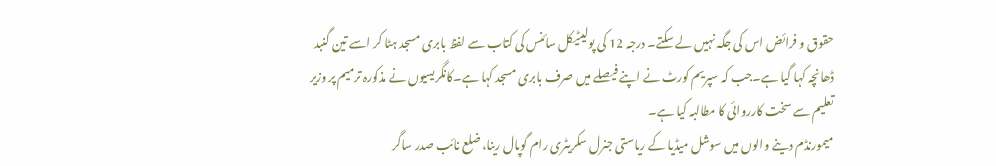حقوق و فرائض اس کی جگہ نہیں لے سکتے۔ درجہ 12 کی پولیٹیکل سائنس کی کتاب سے لفظ بابری مسجد ہٹا کر اسے تین گنبد ڈھانچہ کہا گیا ہے۔جب کہ سپریم کورٹ نے اپنے فیصلے میں صرف بابری مسجد کہا ہے۔کانگریسیوں نے مذکورہ ترمیم پر وزیر تعلیم سے سخت کارروائی کا مطالبہ کیا ہے۔
میمورنڈم دینے والوں میں سوشل میڈیا کے ریاستی جنرل سکریٹری رام گوپال رینا، ضلع نائب صدر ساگر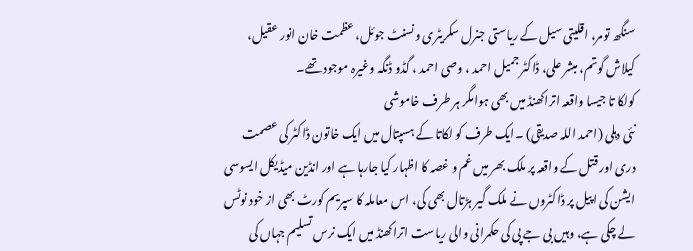سنگھ تومر، اقلیتی سیل کے ریاستی جنرل سکریٹری ونسنٹ جوئل، عظمت خان انور عقیل، کیلاش گوتم، مبشر علی، ڈاکٹر جمیل احمد ، وصی احمد ، گڈو ڈنگہ وغیرہ موجود تھے۔
کولکا تا جیسا واقعہ اتراکھنڈ میں بھی ہوامگر ہر طرف خاموشی
نئی دہلی (احمد اللہ صدیقی) ۔ایک طرف کو لکاتا کے ہسپتال میں ایک خاتون ڈاکٹر کی عصمت دری اور قتل کے واقعہ پر ملک بھر میں غم و غصہ کا اظہار کیا جارہا ہے اور انڈین میڈیکل ایسوسی ایشن کی اپیل پر ڈاکٹروں نے ملک گیر ہڑتال بھی کی، اس معاملہ کا سپریم کورٹ بھی از خود نوٹس لے چکی ہے، وہیں بی جے پی کی حکمرانی والی ریاست اتراکھنڈ میں ایک نرس تسلیم جہاں کی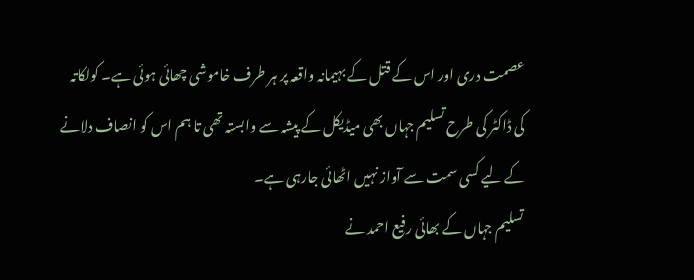عصمت دری اور اس کے قتل کے بہیمانہ واقعہ پر ہر طرف خاموشی چھائی ہوئی ہے۔ کولکاتہ کی ڈاکٹر کی طرح تسلیم جہاں بھی میڈیکل کے پیشہ سے وابستہ تھی تا ہم اس کو انصاف دلانے کے لیے کسی سمت سے آواز نہیں اٹھائی جارہی ہے۔
تسلیم جہاں کے بھائی رفیع احمد نے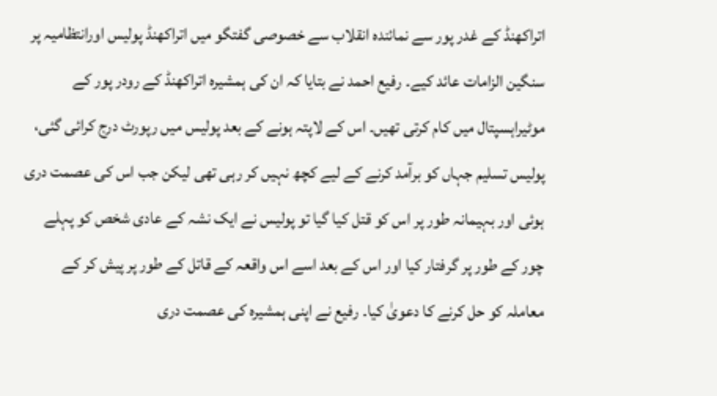اتراکھنڈ کے غدر پور سے نمائندہ انقلاب سے خصوصی گفتگو میں اتراکھنڈ پولیس اورانتظامیہ پر سنگین الزامات عائد کیے۔ رفیع احمد نے بتایا کہ ان کی ہمشیرہ اتراکھنڈ کے رودر پور کے موٹیراہسپتال میں کام کرتی تھیں۔ اس کے لاپتہ ہونے کے بعد پولیس میں رپورٹ درج کرائی گئی، پولیس تسلیم جہاں کو برآمد کرنے کے لیے کچھ نہیں کر رہی تھی لیکن جب اس کی عصمت دری ہوئی اور بہیمانہ طور پر اس کو قتل کیا گیا تو پولیس نے ایک نشہ کے عادی شخص کو پہلے چور کے طور پر گرفتار کیا اور اس کے بعد اسے اس واقعہ کے قاتل کے طور پر پیش کر کے معاملہ کو حل کرنے کا دعویٰ کیا۔ رفیع نے اپنی ہمشیرہ کی عصمت دری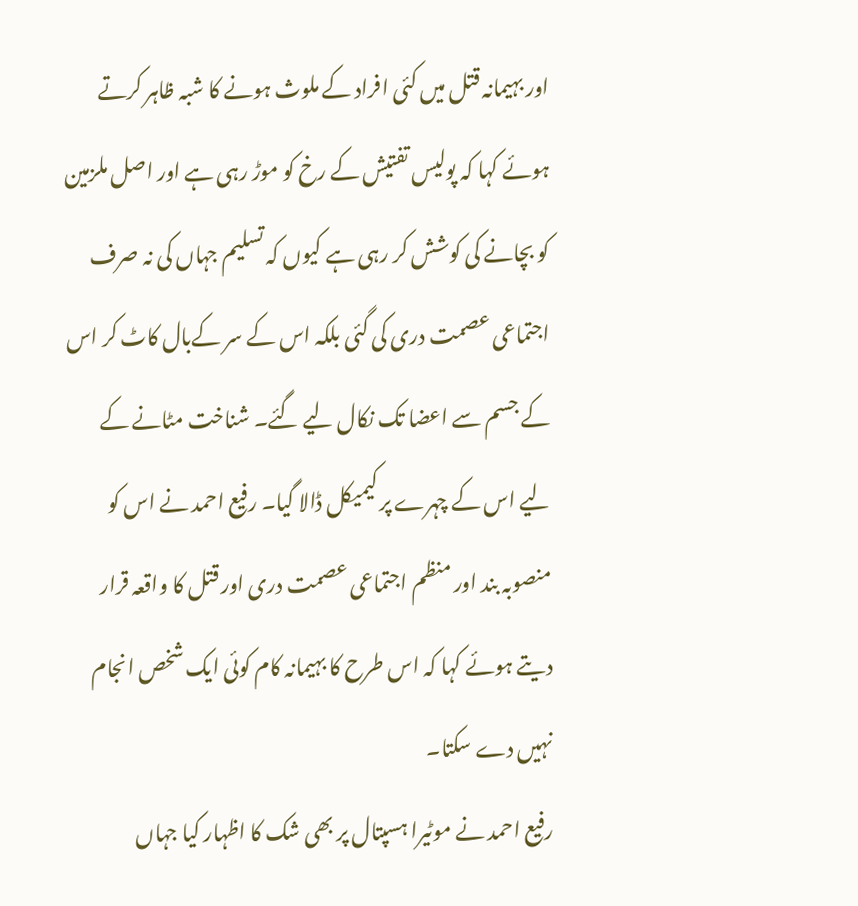اور بہیمانہ قتل میں کئی افراد کے ملوث ہونے کا شبہ ظاہر کرتے ہوئے کہا کہ پولیس تفتیش کے رخ کو موڑ رہی ہے اور اصل ملزمین کو بچانے کی کوشش کر رہی ہے کیوں کہ تسلیم جہاں کی نہ صرف اجتماعی عصمت دری کی گئی بلکہ اس کے سر کےبال کاٹ کر اس کے جسم سے اعضا تک نکال لیے گئے۔ شناخت مٹانے کے لیے اس کے چہرے پر کیمیکل ڈالا گیا۔ رفیع احمد نے اس کو منصوبہ بند اور منظم اجتماعی عصمت دری اور قتل کا واقعہ قرار دیتے ہوئے کہا کہ اس طرح کا بہیمانہ کام کوئی ایک شخص انجام نہیں دے سکتا۔
رفیع احمد نے موٹیرا ہسپتال پر بھی شک کا اظہار کیا جہاں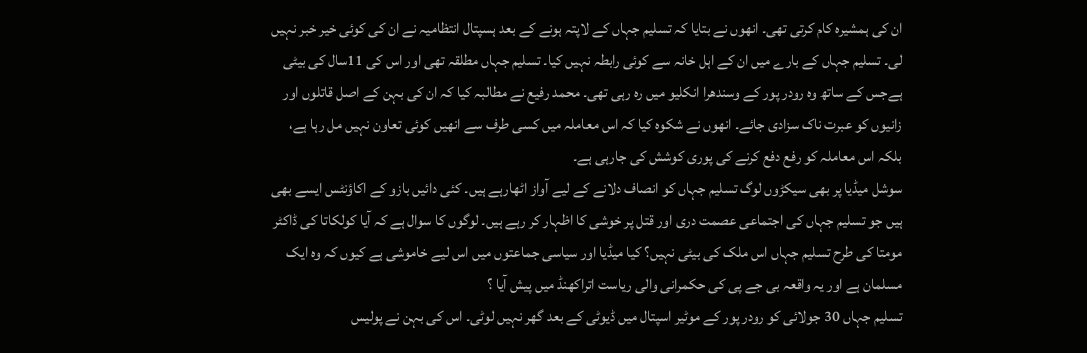ان کی ہمشیرہ کام کرتی تھی۔ انھوں نے بتایا کہ تسلیم جہاں کے لاپتہ ہونے کے بعد ہسپتال انتظامیہ نے ان کی کوئی خیر خبر نہیں لی۔ تسلیم جہاں کے بارے میں ان کے اہل خانہ سے کوئی رابطہ نہیں کیا۔ تسلیم جہاں مطلقہ تھی اور اس کی 11سال کی بیٹی ہےجس کے ساتھ وہ رودر پور کے وسندھرا انکلیو میں رہ رہی تھی۔ محمد رفیع نے مطالبہ کیا کہ ان کی بہن کے اصل قاتلوں اور زانیوں کو عبرت ناک سزادی جائے۔ انھوں نے شکوہ کیا کہ اس معاملہ میں کسی طرف سے انھیں کوئی تعاون نہیں مل رہا ہے، بلکہ اس معاملہ کو رفع دفع کرنے کی پوری کوشش کی جارہی ہے۔
سوشل میڈیا پر بھی سیکڑوں لوگ تسلیم جہاں کو انصاف دلانے کے لیے آواز اٹھارہے ہیں۔ کئی دائیں بازو کے اکاؤنٹس ایسے بھی ہیں جو تسلیم جہاں کی اجتماعی عصمت دری اور قتل پر خوشی کا اظہار کر رہے ہیں۔ لوگوں کا سوال ہے کہ آیا کولکاتا کی ڈاکٹر مومتا کی طرح تسلیم جہاں اس ملک کی بیٹی نہیں؟ کیا میڈیا اور سیاسی جماعتوں میں اس لیے خاموشی ہے کیوں کہ وہ ایک مسلمان ہے اور یہ واقعہ بی جے پی کی حکمرانی والی ریاست اتراکھنڈ میں پیش آیا ؟
تسلیم جہاں 30 جولائی کو رودر پور کے موٹیر اسپتال میں ڈیوٹی کے بعد گھر نہیں لوٹی۔ اس کی بہن نے پولیس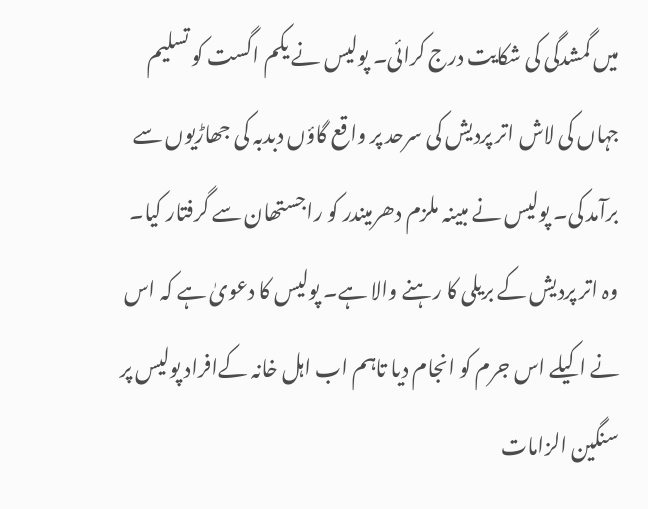میں گمشدگی کی شکایت درج کرائی۔ پولیس نے یکم اگست کو تسلیم جہاں کی لاش اتر پردیش کی سرحد پر واقع گاؤں دبدبہ کی جھاڑیوں سے برآمد کی۔ پولیس نے مبینہ ملزم دھرمیندر کو راجستھان سے گرفتار کیا۔ وہ اتر پردیش کے بریلی کا رہنے والا ہے۔ پولیس کا دعویٰ ہے کہ اس نے اکیلے اس جرم کو انجام دیا تاہم اب اہل خانہ کےافراد پولیس پر سنگین الزامات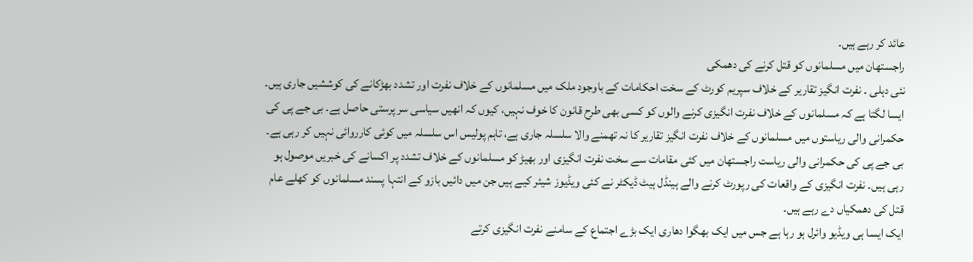عائد کر رہے ہیں۔
راجستھان میں مسلمانوں کو قتل کرنے کی دھمکی
نئی دہلی ۔ نفرت انگیز تقاریر کے خلاف سپریم کورٹ کے سخت احکامات کے باوجود ملک میں مسلمانوں کے خلاف نفرت اور تشدد بھڑکانے کی کوششیں جاری ہیں۔ ایسا لگتا ہے کہ مسلمانوں کے خلاف نفرت انگیزی کرنے والوں کو کسی بھی طرح قانون کا خوف نہیں، کیوں کہ انھیں سیاسی سر پرستی حاصل ہے۔ بی جے پی کی حکمرانی والی ریاستوں میں مسلمانوں کے خلاف نفرت انگیز تقاریر کا نہ تھمنے والا سلسلہ جاری ہے، تاہم پولیس اس سلسلہ میں کوئی کارروائی نہیں کر رہی ہے۔ بی جے پی کی حکمرانی والی ریاست راجستھان میں کئی مقامات سے سخت نفرت انگیزی اور بھیڑ کو مسلمانوں کے خلاف تشدد پر اکسانے کی خبریں موصول ہو رہی ہیں۔ نفرت انگیزی کے واقعات کی رپورٹ کرنے والے ہینڈل ہیٹ ڈیکٹر نے کئی ویڈیوز شیئر کیے ہیں جن میں دائیں بازو کے انتہا پسند مسلمانوں کو کھلے عام قتل کی دھمکیاں دے رہے ہیں۔
ایک ایسا ہی ویڈیو وائرل ہو رہا ہے جس میں ایک بھگوا دھاری ایک بڑے اجتماع کے سامنے نفرت انگیزی کرتے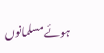ہوئے مسلمانوں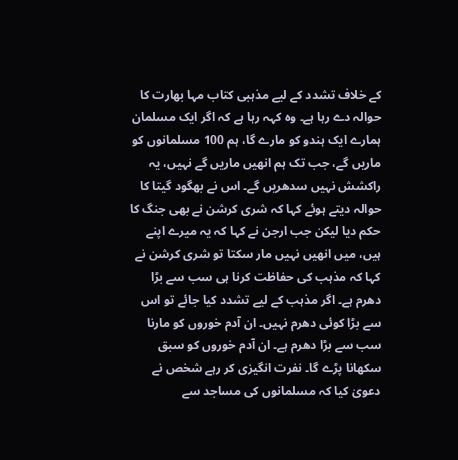کے خلاف تشدد کے لیے مذہبی کتاب مہا بھارت کا حوالہ دے رہا ہے۔ وہ کہہ رہا ہے کہ اگر ایک مسلمان ہمارے ایک ہندو کو مارے گا، ہم 100 مسلمانوں کو ماریں گے، جب تک ہم انھیں ماریں گے نہیں، یہ راکشش نہیں سدھریں گے۔ اس نے بھگود گیتا کا حوالہ دیتے ہوئے کہا کہ شری کرشن نے بھی جنگ کا حکم دیا لیکن جب ارجن نے کہا کہ یہ میرے اپنے ہیں، میں انھیں نہیں مار سکتا تو شری کرشن نے کہا کہ مذہب کی حفاظت کرنا ہی سب سے بڑا دھرم ہے۔ اگر مذہب کے لیے تشدد کیا جائے تو اس سے بڑا کوئی دھرم نہیں۔ ان آدم خوروں کو مارنا سب سے بڑا دھرم ہے۔ ان آدم خوروں کو سبق سکھانا پڑے گا۔ نفرت انگیزی کر رہے شخص نے دعویٰ کیا کہ مسلمانوں کی مساجد سے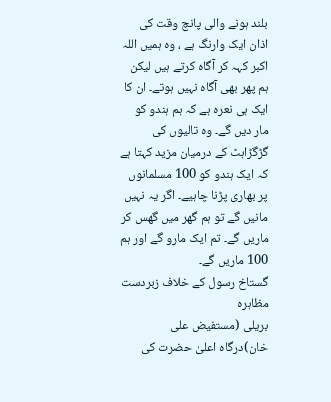بلند ہونے والی پانچ وقت کی اذان ایک وارنگ ہے ، وہ ہمیں اللہ اکبر کہہ کر آگاہ کرتے ہیں لیکن ہم پھر بھی آگاہ نہیں ہوتے۔ ان کا ایک ہی نعرہ ہے کہ ہم ہندو کو مار دیں گے۔ وہ تالیوں کی گڑگڑاہٹ کے درمیان مزید کہتا ہے کہ ایک ہندو کو 100 مسلمانوں پر بھاری پڑنا چاہیے۔ اگر یہ نہیں مانیں گے تو ہم گھر میں گھس کر ماریں گے۔ تم ایک مارو گے اور ہم 100 ماریں گے۔
گستاخ رسول کے خلاف زبردست مظاہرہ
بریلی (مستفیض علی خان)درگاہ اعلیٰ حضرت کی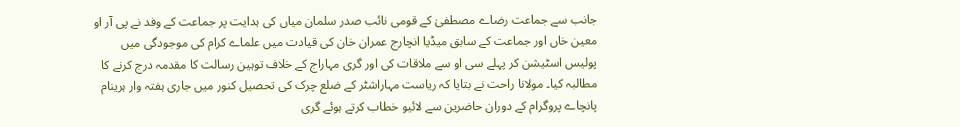جانب سے جماعت رضاے مصطفیٰ کے قومی نائب صدر سلمان میاں کی ہدایت پر جماعت کے وفد نے پی آر او معین خاں اور جماعت کے سابق میڈیا انچارج عمران خان کی قیادت میں علماے کرام کی موجودگی میں پولیس اسٹیشن کر پہلے سی او سے ملاقات کی اور گری مہاراج کے خلاف توہین رسالت کا مقدمہ درج کرنے کا مطالبہ کیا۔ مولانا راحت نے بتایا کہ ریاست مہاراشٹر کے ضلع چرک کی تحصیل کنور میں جاری ہفتہ وار ہرینام پانچاے پروگرام کے دوران حاضرین سے لائیو خطاب کرتے ہوئے گری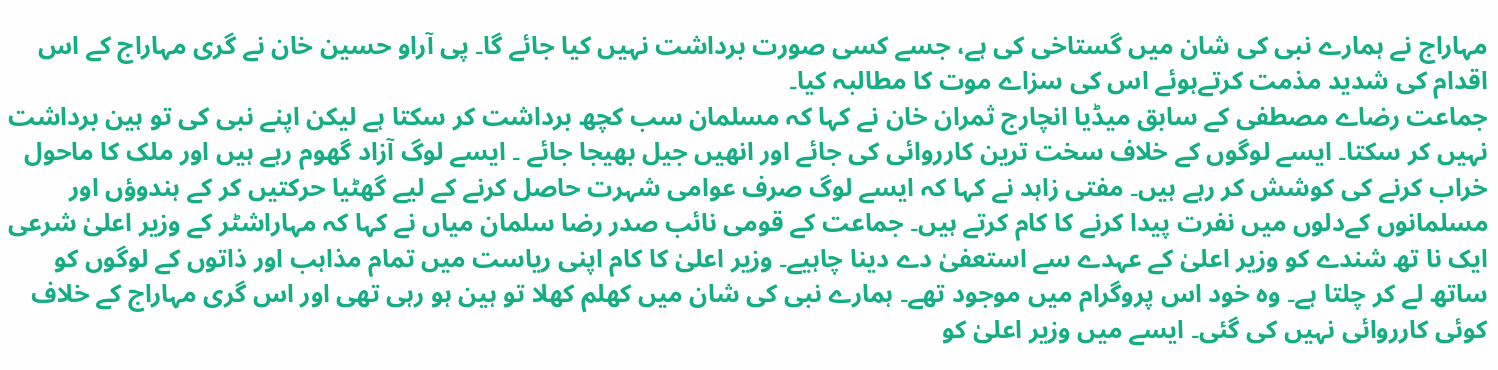مہاراج نے ہمارے نبی کی شان میں گستاخی کی ہے، جسے کسی صورت برداشت نہیں کیا جائے گا۔ پی آراو حسین خان نے گری مہاراج کے اس اقدام کی شدید مذمت کرتےہوئے اس کی سزاے موت کا مطالبہ کیا۔
جماعت رضاے مصطفی کے سابق میڈیا انچارج ثمران خان نے کہا کہ مسلمان سب کچھ برداشت کر سکتا ہے لیکن اپنے نبی کی تو ہین برداشت نہیں کر سکتا۔ ایسے لوگوں کے خلاف سخت ترین کارروائی کی جائے اور انھیں جیل بھیجا جائے ۔ ایسے لوگ آزاد گھوم رہے ہیں اور ملک کا ماحول خراب کرنے کی کوشش کر رہے ہیں۔ مفتی زاہد نے کہا کہ ایسے لوگ صرف عوامی شہرت حاصل کرنے کے لیے گھٹیا حرکتیں کر کے ہندوؤں اور مسلمانوں کےدلوں میں نفرت پیدا کرنے کا کام کرتے ہیں۔ جماعت کے قومی نائب صدر رضا سلمان میاں نے کہا کہ مہاراشٹر کے وزیر اعلیٰ شرعی ایک نا تھ شندے کو وزیر اعلیٰ کے عہدے سے استعفیٰ دے دینا چاہیے۔ وزیر اعلیٰ کا کام اپنی ریاست میں تمام مذاہب اور ذاتوں کے لوگوں کو ساتھ لے کر چلتا ہے۔ وہ خود اس پروگرام میں موجود تھے۔ ہمارے نبی کی شان میں کھلم کھلا تو ہین ہو رہی تھی اور اس گری مہاراج کے خلاف کوئی کارروائی نہیں کی گئی۔ ایسے میں وزیر اعلیٰ کو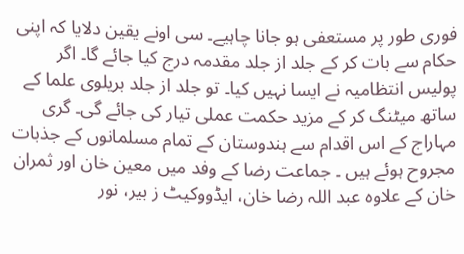فوری طور پر مستعفی ہو جانا چاہیے۔ سی اونے یقین دلایا کہ اپنی حکام سے بات کر کے جلد از جلد مقدمہ درج کیا جائے گا۔ اگر پولیس انتظامیہ نے ایسا نہیں کیا۔ تو جلد از جلد بریلوی علما کے ساتھ میٹنگ کر کے مزید حکمت عملی تیار کی جائے گی۔ گری مہاراج کے اس اقدام سے ہندوستان کے تمام مسلمانوں کے جذبات مجروح ہوئے ہیں ۔ جماعت رضا کے وفد میں معین خان اور ثمران خان کے علاوہ عبد اللہ رضا خان، ایڈووکیٹ ز بیر، نور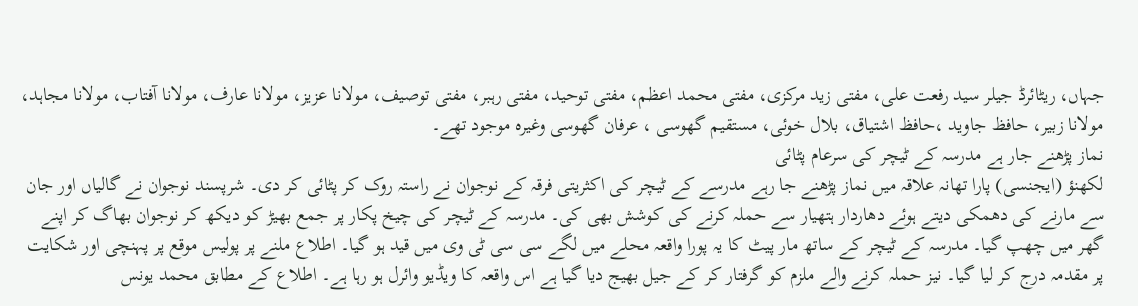جہاں، ریٹائرڈ جیلر سید رفعت علی، مفتی زید مرکزی، مفتی محمد اعظم، مفتی توحید، مفتی رہبر، مفتی توصیف، مولانا عزیز، مولانا عارف، مولانا آفتاب، مولانا مجاہد، مولانا زبیر، حافظ جاوید ،حافظ اشتیاق، بلال خوئی، مستقیم گھوسی ، عرفان گھوسی وغیرہ موجود تھے۔
نماز پڑھنے جار ہے مدرسہ کے ٹیچر کی سرعام پٹائی
لکھنؤ (ایجنسی) پارا تھانہ علاقہ میں نماز پڑھنے جا رہے مدرسے کے ٹیچر کی اکثریتی فرقہ کے نوجوان نے راستہ روک کر پٹائی کر دی۔ شرپسند نوجوان نے گالیاں اور جان سے مارنے کی دھمکی دیتے ہوئے دھاردار ہتھیار سے حملہ کرنے کی کوشش بھی کی۔ مدرسہ کے ٹیچر کی چیخ پکار پر جمع بھیڑ کو دیکھ کر نوجوان بھاگ کر اپنے گھر میں چھپ گیا۔ مدرسہ کے ٹیچر کے ساتھ مار پیٹ کا یہ پورا واقعہ محلے میں لگے سی سی ٹی وی میں قید ہو گیا۔ اطلاع ملنے پر پولیس موقع پر پہنچی اور شکایت پر مقدمہ درج کر لیا گیا۔ نیز حملہ کرنے والے ملزم کو گرفتار کر کے جیل بھیج دیا گیا ہے اس واقعہ کا ویڈیو وائرل ہو رہا ہے۔ اطلاع کے مطابق محمد یونس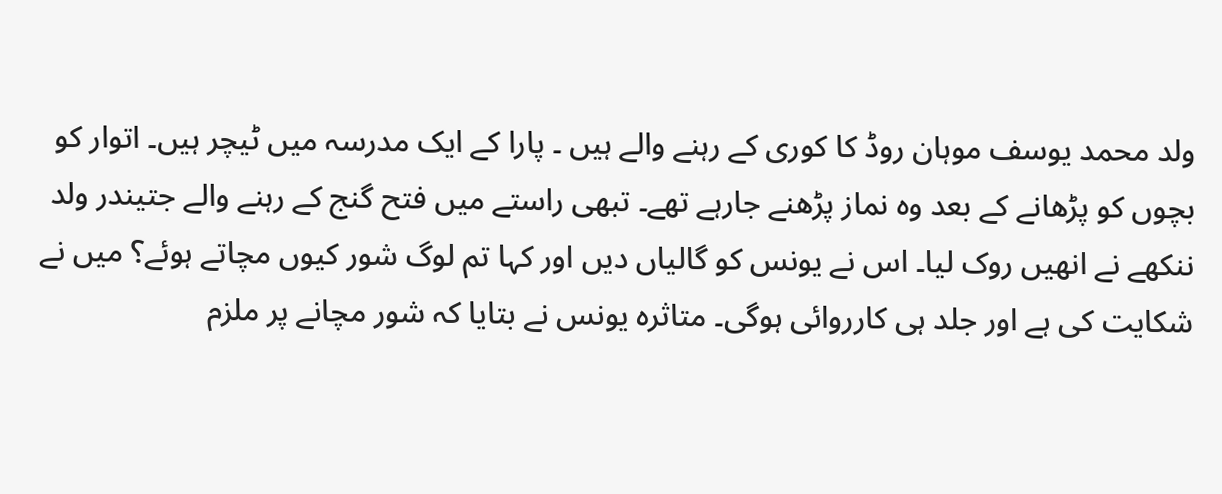ولد محمد یوسف موہان روڈ کا کوری کے رہنے والے ہیں ۔ پارا کے ایک مدرسہ میں ٹیچر ہیں۔ اتوار کو بچوں کو پڑھانے کے بعد وہ نماز پڑھنے جارہے تھے۔ تبھی راستے میں فتح گنج کے رہنے والے جتیندر ولد ننکھے نے انھیں روک لیا۔ اس نے یونس کو گالیاں دیں اور کہا تم لوگ شور کیوں مچاتے ہوئے؟ میں نے شکایت کی ہے اور جلد ہی کارروائی ہوگی۔ متاثرہ یونس نے بتایا کہ شور مچانے پر ملزم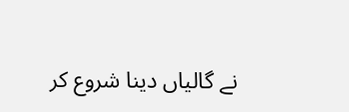نے گالیاں دینا شروع کر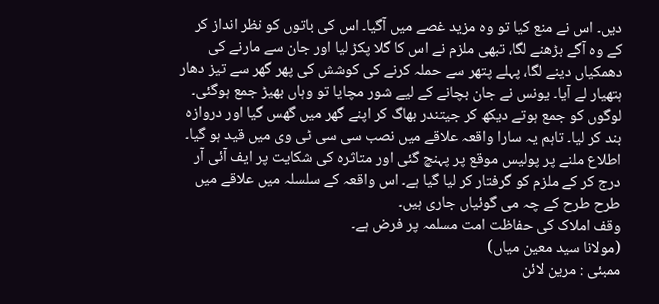دیں۔ اس نے منع کیا تو وہ مزید غصے میں آگیا۔ اس کی باتوں کو نظر انداز کر کے وہ آگے بڑھنے لگا، تبھی ملزم نے اس کا گلا پکڑ لیا اور جان سے مارنے کی دھمکیاں دینے لگا، پہلے پتھر سے حملہ کرنے کی کوشش کی پھر گھر سے تیز دھار ہتھیار لے آیا۔ یونس نے جان بچانے کے لیے شور مچایا تو وہاں بھیڑ جمع ہوگئی۔ لوگوں کو جمع ہوتے دیکھ کر جیتندر بھاگ کر اپنے گھر میں گھس گیا اور دروازہ بند کر لیا۔ تاہم یہ سارا واقعہ علاقے میں نصب سی سی ٹی وی میں قید ہو گیا۔
اطلاع ملنے پر پولیس موقع پر پہنچ گئی اور متاثرہ کی شکایت پر ایف آئی آر درج کر کے ملزم کو گرفتار کر لیا گیا ہے۔ اس واقعہ کے سلسلہ میں علاقے میں طرح طرح کے چہ می گوئیاں جاری ہیں۔
وقف املاک کی حفاظت امت مسلمہ پر فرض ہے۔
(مولانا سید معین میاں)
ممبئی : مرین لائن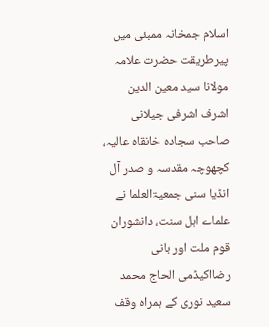اسلام جمخانہ ممبئی میں پیرطریقت حضرت علامہ مولانا سید معین الدین اشرف اشرفی جیلانی صاحب سجادہ خانقاہ عالیہ، کچھوچہ مقدسہ و صدر آل انڈیا سنی جمعیۃالعلما نے علماے اہل سنت، دانشوران قوم ملت اور بانی رضااکیڈمی الحاج محمد سعید نوری کے ہمراہ وقف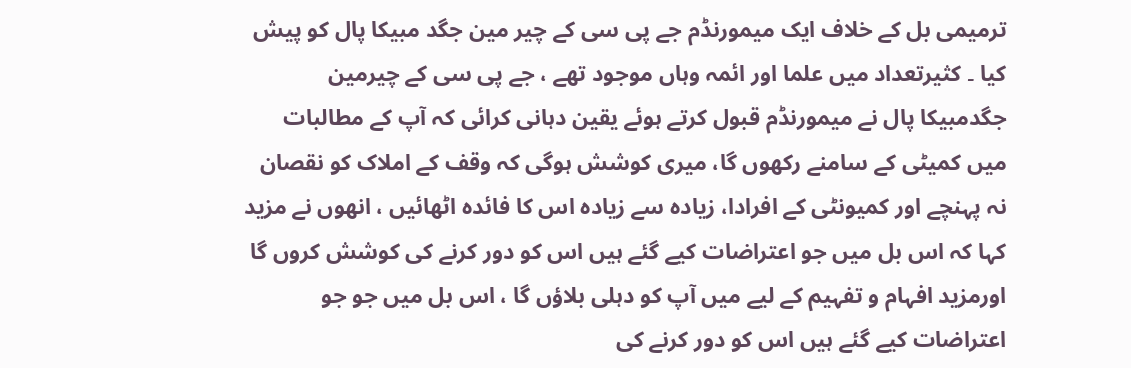ترمیمی بل کے خلاف ایک میمورنڈم جے پی سی کے چیر مین جگد مبیکا پال کو پیش کیا ۔ کثیرتعداد میں علما اور ائمہ وہاں موجود تھے ، جے پی سی کے چیرمین جگدمبیکا پال نے میمورنڈم قبول کرتے ہوئے یقین دہانی کرائی کہ آپ کے مطالبات میں کمیٹی کے سامنے رکھوں گا، میری کوشش ہوگی کہ وقف کے املاک کو نقصان نہ پہنچے اور کمیونٹی کے افرادا، زیادہ سے زیادہ اس کا فائدہ اٹھائیں ، انھوں نے مزید کہا کہ اس بل میں جو اعتراضات کیے گئے ہیں اس کو دور کرنے کی کوشش کروں گا اورمزید افہام و تفہیم کے لیے میں آپ کو دہلی بلاؤں گا ، اس بل میں جو جو اعتراضات کیے گئے ہیں اس کو دور کرنے کی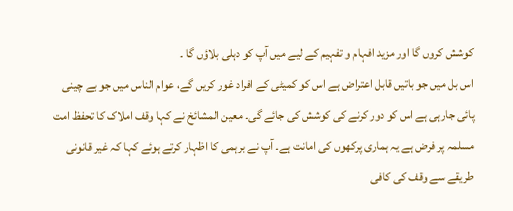کوشش کروں گا اور مزید افہام و تفہیم کے لیے میں آپ کو دہلی بلاؤں گا ۔
اس بل میں جو باتیں قابل اعتراض ہے اس کو کمیٹی کے افراد غور کریں گے، عوام الناس میں جو بے چینی پائی جارہی ہے اس کو دور کرنے کی کوشش کی جائے گی۔ معین المشائخ نے کہا وقف املاک کا تحفظ امت مسلمہ پر فرض ہے یہ ہماری پرکھوں کی امانت ہے۔ آپ نے برہمی کا اظہار کرتے ہوئے کہا کہ غیر قانونی طریقے سے وقف کی کافی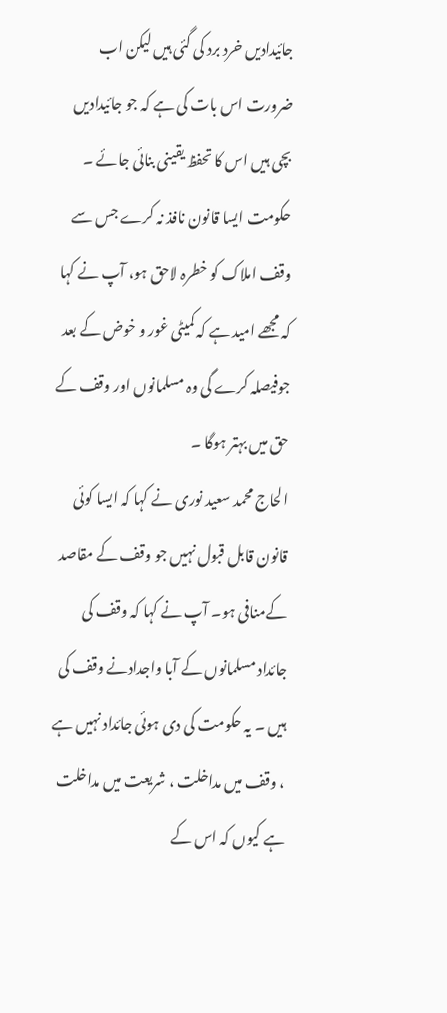جائیدادیں خرد برد کی گئی ہیں لیکن اب ضرورت اس بات کی ہے کہ جو جائیدادیں بچی ہیں اس کا تحفظ یقینی بنائی جائے ۔ حکومت ایسا قانون نافذ نہ کرے جس سے وقف املاک کو خطرہ لاحق ہو، آپ نے کہا کہ مجھے امید ہے کہ کمیٹی غور و خوض کے بعد جوفیصلہ کرے گی وہ مسلمانوں اور وقف کے حق میں بہتر ہوگا ۔
الحاج محمد سعید نوری نے کہا کہ ایسا کوئی قانون قابل قبول نہیں جو وقف کے مقاصد کےمنافی ہو۔ آپ نے کہا کہ وقف کی جائداد مسلمانوں کے آبا واجدادنے وقف کی ہیں ۔ یہ حکومت کی دی ہوئی جائداد نہیں ہے ، وقف میں مداخلت ، شریعت میں مداخلت ہے کیوں کہ اس کے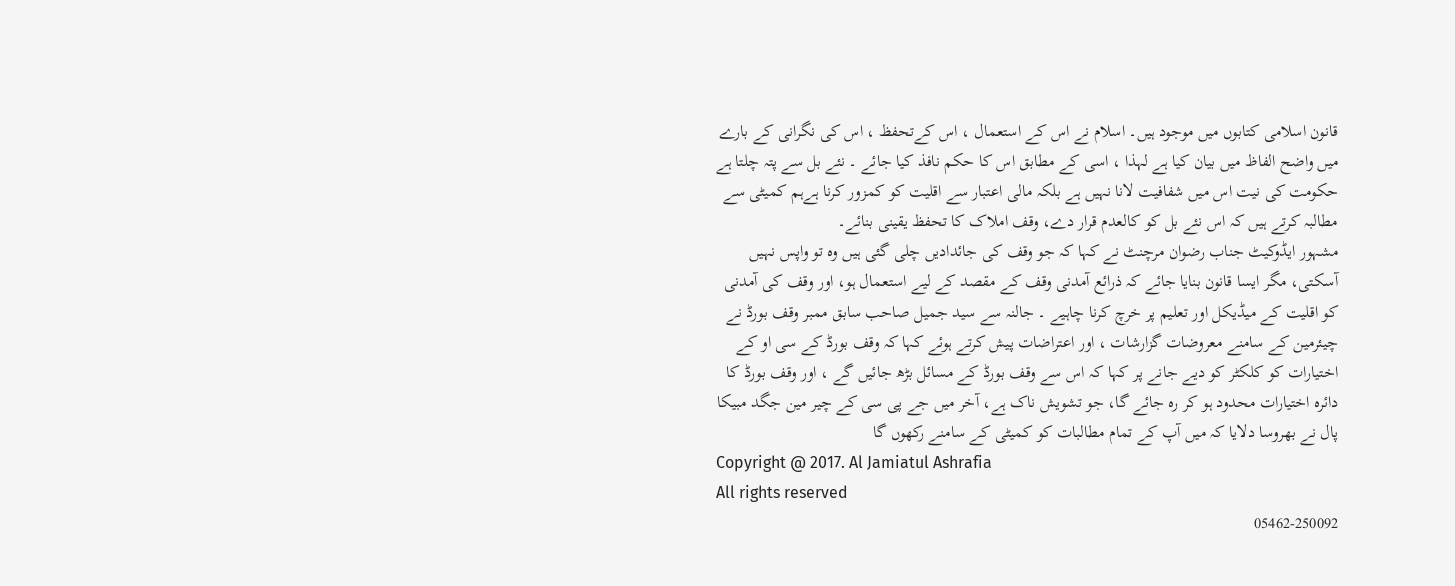قانون اسلامی کتابوں میں موجود ہیں۔ اسلام نے اس کے استعمال ، اس کےتحفظ ، اس کی نگرانی کے بارے میں واضح الفاظ میں بیان کیا ہے لہذا ، اسی کے مطابق اس کا حکم نافذ کیا جائے ۔ نئے بل سے پتہ چلتا ہے حکومت کی نیت اس میں شفافیت لانا نہیں ہے بلکہ مالی اعتبار سے اقلیت کو کمزور کرنا ہےہم کمیٹی سے مطالبہ کرتے ہیں کہ اس نئے بل کو کالعدم قرار دے، وقف املاک کا تحفظ یقینی بنائے۔
مشہور ایڈوکیٹ جناب رضوان مرچنٹ نے کہا کہ جو وقف کی جائدادیں چلی گئی ہیں وہ تو واپس نہیں آسکتی، مگر ایسا قانون بنایا جائے کہ ذرائع آمدنی وقف کے مقصد کے لیے استعمال ہو، اور وقف کی آمدنی کو اقلیت کے میڈیکل اور تعلیم پر خرچ کرنا چاہیے ۔ جالنہ سے سید جمیل صاحب سابق ممبر وقف بورڈ نے چیئرمین کے سامنے معروضات گزارشات ، اور اعتراضات پیش کرتے ہوئے کہا کہ وقف بورڈ کے سی او کے اختیارات کو کلکٹر کو دیے جانے پر کہا کہ اس سے وقف بورڈ کے مسائل بڑھ جائیں گے ، اور وقف بورڈ کا دائرہ اختیارات محدود ہو کر رہ جائے گا، جو تشویش ناک ہے، آخر میں جے پی سی کے چیر مین جگد مبیکا پال نے بھروسا دلایا کہ میں آپ کے تمام مطالبات کو کمیٹی کے سامنے رکھوں گا
Copyright @ 2017. Al Jamiatul Ashrafia
All rights reserved
05462-250092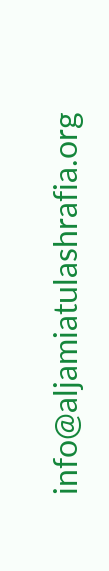info@aljamiatulashrafia.org